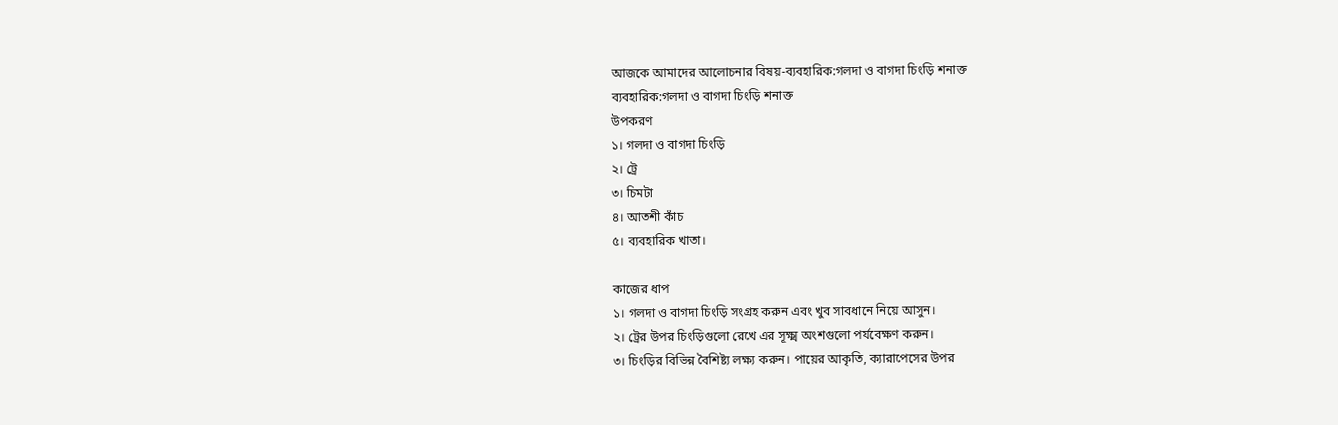আজকে আমাদের আলোচনার বিষয়-ব্যবহারিক:গলদা ও বাগদা চিংড়ি শনাক্ত
ব্যবহারিক:গলদা ও বাগদা চিংড়ি শনাক্ত
উপকরণ
১। গলদা ও বাগদা চিংড়ি
২। ট্রে
৩। চিমটা
৪। আতশী কাঁচ
৫। ব্যবহারিক খাতা।

কাজের ধাপ
১। গলদা ও বাগদা চিংড়ি সংগ্রহ করুন এবং খুব সাবধানে নিয়ে আসুন।
২। ট্রের উপর চিংড়িগুলো রেখে এর সূক্ষ্ম অংশগুলো পর্যবেক্ষণ করুন।
৩। চিংড়ির বিভিন্ন বৈশিষ্ট্য লক্ষ্য করুন। পায়ের আকৃতি, ক্যারাপেসের উপর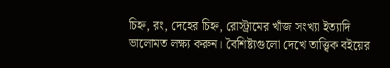চিহ্ন, রং, দেহের চিহ্ন, রোস্ট্রামের খাঁজ সংখ্যা ইত্যাদি ভালোমত লক্ষ্য করুন। বৈশিষ্ট্যগুলো দেখে তাত্ত্বিক বইয়ের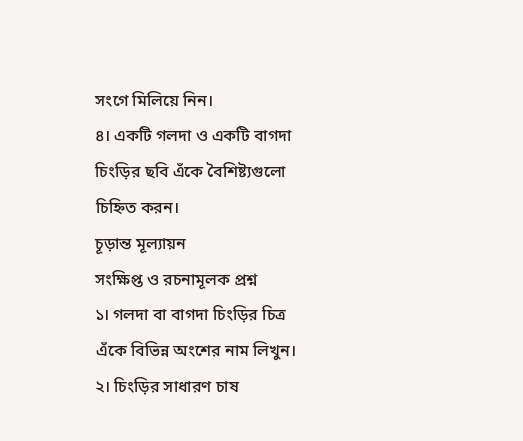সংগে মিলিয়ে নিন।
৪। একটি গলদা ও একটি বাগদা চিংড়ির ছবি এঁকে বৈশিষ্ট্যগুলো চিহ্নিত করন।
চূড়ান্ত মূল্যায়ন
সংক্ষিপ্ত ও রচনামূলক প্রশ্ন
১। গলদা বা বাগদা চিংড়ির চিত্র এঁকে বিভিন্ন অংশের নাম লিখুন।
২। চিংড়ির সাধারণ চাষ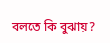বলতে কি বুঝায়?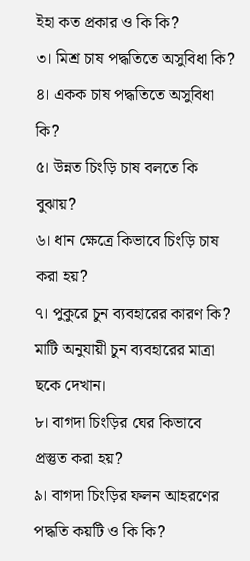ইহা কত প্রকার ও কি কি?
৩। মিশ্র চাষ পদ্ধতিতে অসুবিধা কি?
৪। একক চাষ পদ্ধতিতে অসুবিধা কি?
৫। উন্নত চিংড়ি চাষ বলতে কি বুঝায়?
৬। ধান ক্ষেত্রে কিভাবে চিংড়ি চাষ করা হয়?
৭। পুকুরে চুন ব্যবহারের কারণ কি? মাটি অনুযায়ী চুন ব্যবহারের মাত্রা ছকে দেখান।
৮। বাগদা চিংড়ির ঘের কিভাবে প্রস্তুত করা হয়?
৯। বাগদা চিংড়ির ফলন আহরণের পদ্ধতি কয়টি ও কি কি?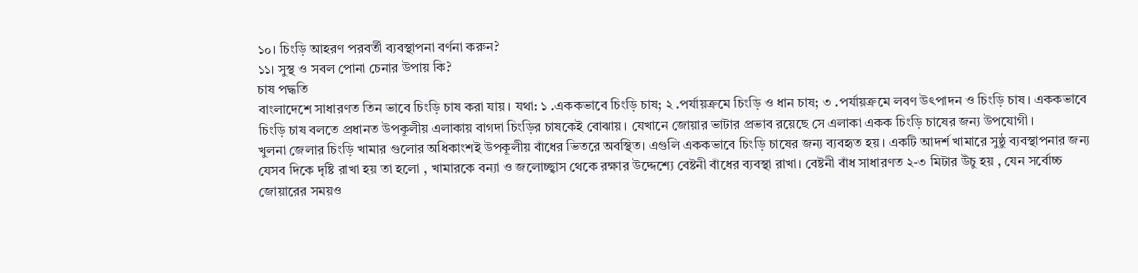১০। চিংড়ি আহরণ পরবর্তী ব্যবস্থাপনা বর্ণনা করুন?
১১। সুস্থ ও সবল পোনা চেনার উপায় কি?
চাষ পদ্ধতি
বাংলাদেশে সাধারণত তিন ভাবে চিংড়ি চাষ করা যায়। যথা: ১ .এককভাবে চিংড়ি চাষ; ২ .পর্যায়ক্রমে চিংড়ি ও ধান চাষ; ৩ .পর্যায়ক্রমে লবণ উৎপাদন ও চিংড়ি চাষ। এককভাবে চিংড়ি চাষ বলতে প্রধানত উপকূলীয় এলাকায় বাগদা চিংড়ির চাষকেই বোঝায়। যেখানে জোয়ার ভাটার প্রভাব রয়েছে সে এলাকা একক চিংড়ি চাষের জন্য উপযোগী।
খুলনা জেলার চিংড়ি খামার গুলোর অধিকাংশই উপকূলীয় বাঁধের ভিতরে অবস্থিত। এগুলি এককভাবে চিংড়ি চাষের জন্য ব্যবহৃত হয়। একটি আদর্শ খামারে সুষ্ঠু ব্যবস্থাপনার জন্য যেসব দিকে দৃষ্টি রাখা হয় তা হলো , খামারকে বন্যা ও জলোচ্ছ্বাস থেকে রক্ষার উদ্দেশ্যে বেষ্টনী বাঁধের ব্যবস্থা রাখা। বেষ্টনী বাঁধ সাধারণত ২-৩ মিটার উঁচু হয় , যেন সর্বোচ্চ জোয়ারের সময়ও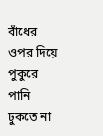বাঁধের ওপর দিয়ে পুকুরে পানি ঢুকতে না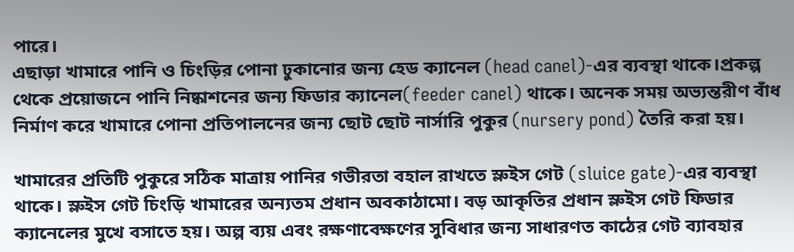পারে।
এছাড়া খামারে পানি ও চিংড়ির পোনা ঢুকানোর জন্য হেড ক্যানেল (head canel)-এর ব্যবস্থা থাকে।প্রকল্প থেকে প্রয়োজনে পানি নিষ্কাশনের জন্য ফিডার ক্যানেল(feeder canel) থাকে। অনেক সময় অভ্যন্তরীণ বাঁধ নির্মাণ করে খামারে পোনা প্রতিপালনের জন্য ছোট ছোট নার্সারি পুকুর (nursery pond) তৈরি করা হয়।

খামারের প্রতিটি পুকুরে সঠিক মাত্রায় পানির গভীরতা বহাল রাখতে স্লুইস গেট (sluice gate)-এর ব্যবস্থা থাকে। স্লুইস গেট চিংড়ি খামারের অন্যতম প্রধান অবকাঠামো। বড় আকৃতির প্রধান স্লুইস গেট ফিডার ক্যানেলের মুখে বসাতে হয়। অল্প ব্যয় এবং রক্ষণাবেক্ষণের সুবিধার জন্য সাধারণত কাঠের গেট ব্যাবহার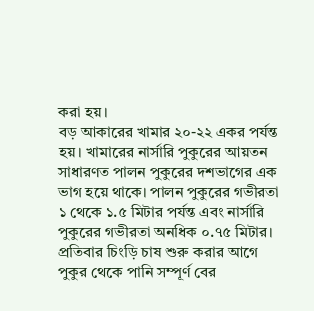করা হয়।
বড় আকারের খামার ২০-২২ একর পর্যন্ত হয়। খামারের নার্সারি পুকুরের আয়তন সাধারণত পালন পুকুরের দশভাগের এক ভাগ হয়ে থাকে। পালন পুকুরের গভীরতা ১ থেকে ১.৫ মিটার পর্যন্ত এবং নার্সারি পুকুরের গভীরতা অনধিক ০.৭৫ মিটার।
প্রতিবার চিংড়ি চাষ শুরু করার আগে পুকুর থেকে পানি সম্পূর্ণ বের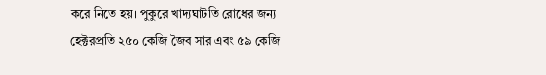করে নিতে হয়। পুকুরে খাদ্যঘাটতি রোধের জন্য হেক্টরপ্রতি ২৫০ কেজি জৈব সার এবং ৫৯ কেজি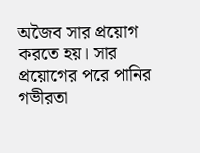অজৈব সার প্রয়োগ করতে হয়। সার প্রয়োগের পরে পানির গভীরতা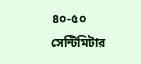৪০-৫০ সেন্টিমিটার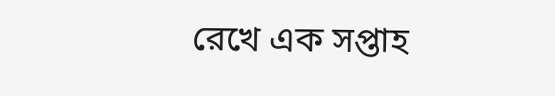রেখে এক সপ্তাহ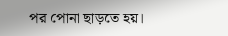পর পোনা ছাড়তে হয়।